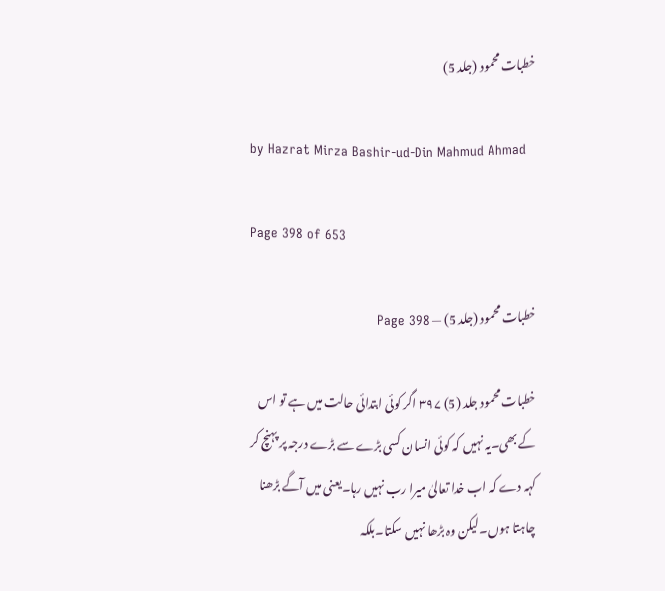خطبات محمود (جلد 5)

by Hazrat Mirza Bashir-ud-Din Mahmud Ahmad

Page 398 of 653

خطبات محمود (جلد 5) — Page 398

خطبات محمود جلد (5) ۳۹۷ اگر کوئی ابتدائی حالت میں ہے تو اس کے بھی۔یہ نہیں کہ کوئی انسان کسی بڑے سے بڑے درجہ پر پہنچ کر کہہ دے کہ اب خدا تعالیٰ میرا رب نہیں رہا۔یعنی میں آگے بڑھنا چاہتا ہوں۔لیکن وہ بڑھا نہیں سکتا۔بلکہ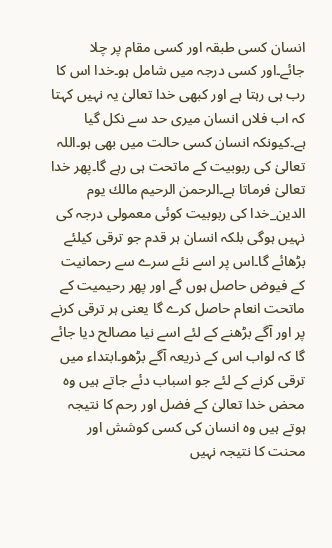انسان کسی طبقہ اور کسی مقام پر چلا جائے۔اور کسی درجہ میں شامل ہو۔خدا اس کا رب ہی رہتا ہے اور کبھی خدا تعالیٰ یہ نہیں کہتا کہ اب فلاں انسان میری حد سے نکل گیا ہے۔کیونکہ انسان کسی حالت میں بھی ہو۔اللہ تعالیٰ کی ربوبیت کے ماتحت ہی رہے گا۔پھر خدا تعالیٰ فرماتا ہے۔الرحمن الرحيم مالك يوم الدين_خدا کی ربوبیت کوئی معمولی درجہ کی نہیں ہوگی بلکہ انسان ہر قدم جو ترقی کیلئے بڑھائے گا۔اس پر اسے نئے سرے سے رحمانیت کے فیوض حاصل ہوں گے اور پھر رحیمیت کے ماتحت انعام حاصل کرے گا یعنی ہر ترقی کرنے پر اور آگے بڑھنے کے لئے اسے نیا مصالح دیا جائے گا کہ لواب اس کے ذریعہ آگے بڑھو۔ابتداء میں ترقی کرنے کے لئے جو اسباب دئے جاتے ہیں وہ محض خدا تعالیٰ کے فضل اور رحم کا نتیجہ ہوتے ہیں وہ انسان کی کسی کوشش اور محنت کا نتیجہ نہیں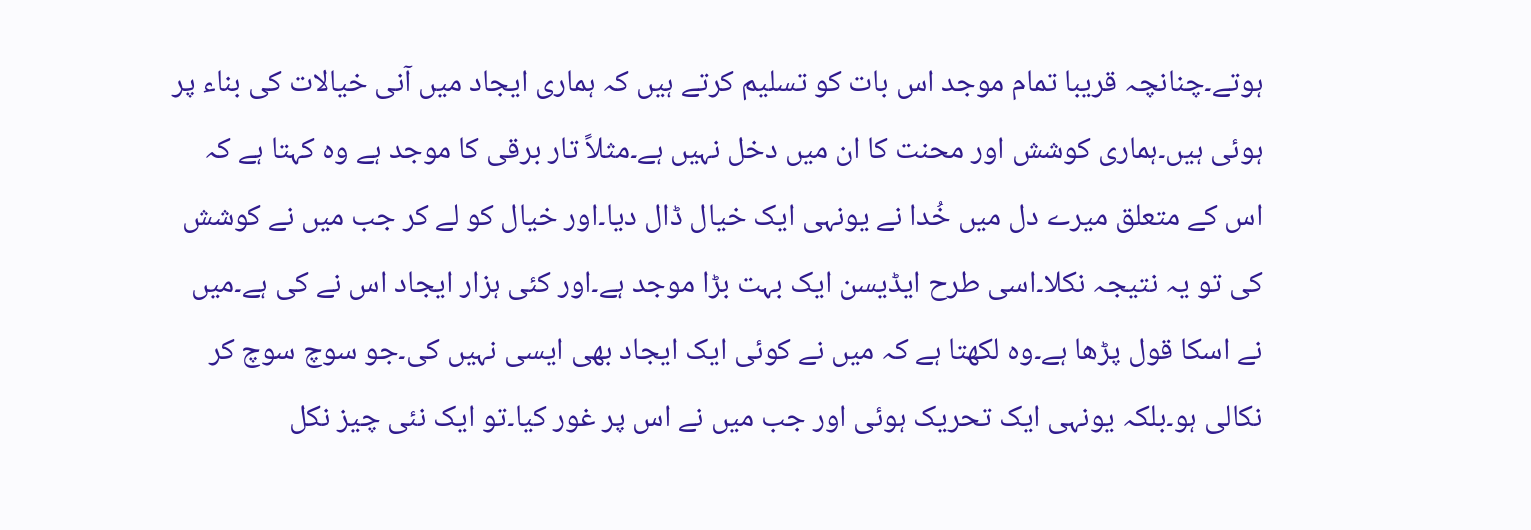ہوتے۔چنانچہ قریبا تمام موجد اس بات کو تسلیم کرتے ہیں کہ ہماری ایجاد میں آنی خیالات کی بناء پر ہوئی ہیں۔ہماری کوشش اور محنت کا ان میں دخل نہیں ہے۔مثلاً تار برقی کا موجد ہے وہ کہتا ہے کہ اس کے متعلق میرے دل میں خُدا نے یونہی ایک خیال ڈال دیا۔اور خیال کو لے کر جب میں نے کوشش کی تو یہ نتیجہ نکلا۔اسی طرح ایڈیسن ایک بہت بڑا موجد ہے۔اور کئی ہزار ایجاد اس نے کی ہے۔میں نے اسکا قول پڑھا ہے۔وہ لکھتا ہے کہ میں نے کوئی ایک ایجاد بھی ایسی نہیں کی۔جو سوچ سوچ کر نکالی ہو۔بلکہ یونہی ایک تحریک ہوئی اور جب میں نے اس پر غور کیا۔تو ایک نئی چیز نکل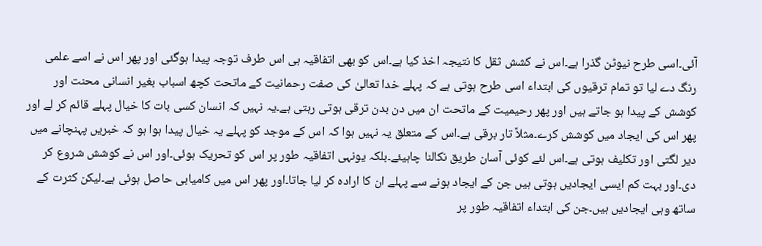آئی۔اسی طرح نیوٹن گذرا ہے۔اس نے کشش ثقل کا نتیجہ اخذ کیا ہے۔اس کو بھی اتفاقیہ ہی اس طرف توجہ پیدا ہوگئی اور پھر اس نے اسے علمی رنگ دے لیا تو تمام ترقیوں کی ابتداء اسی طرح ہوتی ہے کہ پہلے خدا تعالیٰ کی صفت رحمانیت کے ماتحت کچھ اسباب بغیر انسانی محنت اور کوشش کے پیدا ہو جاتے ہیں اور پھر رحیمیت کے ماتحت ان میں دن بدن ترقی ہوتی رہتی ہے۔یہ نہیں کہ انسان کسی بات کا خیال پہلے قائم کر لے اور پھر اس کی ایجاد میں کوشش کرے۔مثلاً تار برقی ہے۔اس کے متعلق یہ نہیں ہوا کہ اس کے موجد کو پہلے یہ خیال پیدا ہوا ہو کہ خبریں پہنچانے میں دیر لگتی اور تکلیف ہوتی ہے۔اس لئے کوئی آسان طریق نکالنا چاہیئے۔بلکہ یونہی اتفاقیہ طور پر اس کو تحریک ہوئی۔اور اس نے کوشش شروع کر دی۔اور بہت کم ایسی ایجادیں ہوتی ہیں جن کے ایجاد ہونے سے پہلے ان کا ارادہ کر لیا جاتا۔اور پھر اس میں کامیابی حاصل ہوئی ہے۔لیکن کثرت کے ساتھ وہی ایجادیں ہیں۔جن کی ابتداء اتفاقیہ طور پر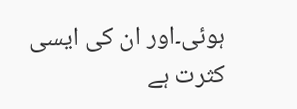ہوئی۔اور ان کی ایسی کثرت ہے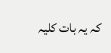کہ یہ بات کلیہ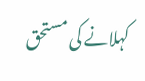کہلانے کی مستحق